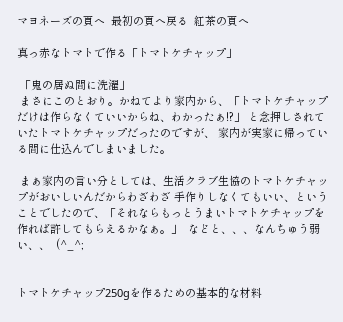マヨネーズの頁へ  最初の頁へ戻る  紅茶の頁へ

真っ赤なトマトで作る「トマトケチャップ」

 「鬼の居ぬ間に洗濯」
 まさにこのとおり。かねてより家内から、「トマトケチャップだけは作らなくていいからね、わかったぁ!?」 と念押しされていたトマトケチャップだったのですが、 家内が実家に帰っている間に仕込んでしまいました。

 まぁ家内の言い分としては、生活クラブ生協のトマトケチャップがおいしいんだからわざわざ 手作りしなくてもいい、ということでしたので、「それならもっとうまいトマトケチャップを作れば許してもらえるかなぁ。」  などと、、、なんちゅう弱い、、  (^_^;


トマトケチャップ250gを作るための基本的な材料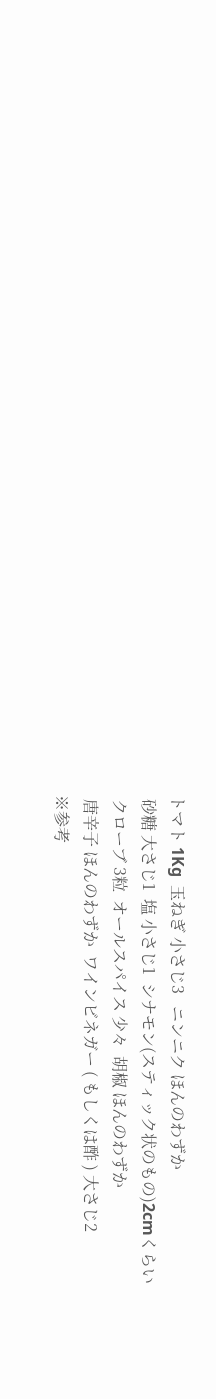トマト 1Kg  玉ねぎ 小さじ3   ニンニク ほんのわずか
 砂糖 大さじ1  塩 小さじ1  シナモン(スティック状のもの)2cmくらい
 クローブ 3粒  オールスパイス 少々  胡椒 ほんのわずか
 唐辛子 ほんのわずか  ワインビネガー ( もしくは酢 ) 大さじ2
※参考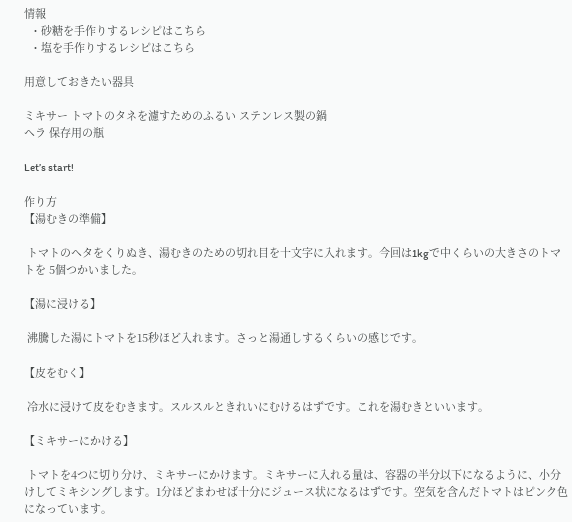情報
  ・砂糖を手作りするレシピはこちら
  ・塩を手作りするレシピはこちら

用意しておきたい器具

ミキサー トマトのタネを濾すためのふるい ステンレス製の鍋
ヘラ 保存用の瓶

Let’s start!

作り方
【湯むきの準備】

 トマトのヘタをくりぬき、湯むきのための切れ目を十文字に入れます。今回は1kgで中くらいの大きさのトマトを 5個つかいました。

【湯に浸ける】

 沸騰した湯にトマトを15秒ほど入れます。さっと湯通しするくらいの感じです。

【皮をむく】

 冷水に浸けて皮をむきます。スルスルときれいにむけるはずです。これを湯むきといいます。

【ミキサーにかける】

 トマトを4つに切り分け、ミキサーにかけます。ミキサーに入れる量は、容器の半分以下になるように、小分けしてミキシングします。1分ほどまわせば十分にジュース状になるはずです。空気を含んだトマトはピンク色になっています。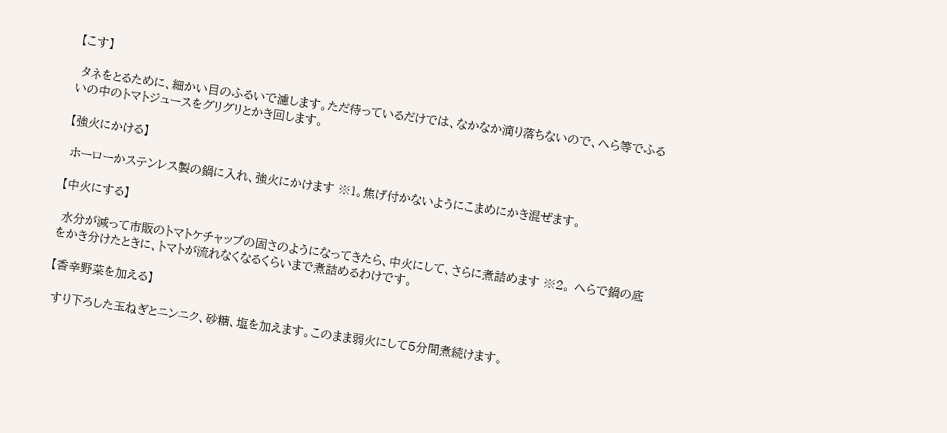【こす】

 タネをとるために、細かい目のふるいで濾します。ただ待っているだけでは、なかなか滴り落ちないので、へら等でふるいの中のトマトジュースをグリグリとかき回します。

【強火にかける】

 ホーローかステンレス製の鍋に入れ、強火にかけます ※1。焦げ付かないようにこまめにかき混ぜます。

【中火にする】

 水分が減って市販のトマトケチャップの固さのようになってきたら、中火にして、さらに煮詰めます ※2。 へらで鍋の底をかき分けたときに、トマトが流れなくなるくらいまで煮詰めるわけです。

【香辛野菜を加える】

 すり下ろした玉ねぎとニンニク、砂糖、塩を加えます。このまま弱火にして5分間煮続けます。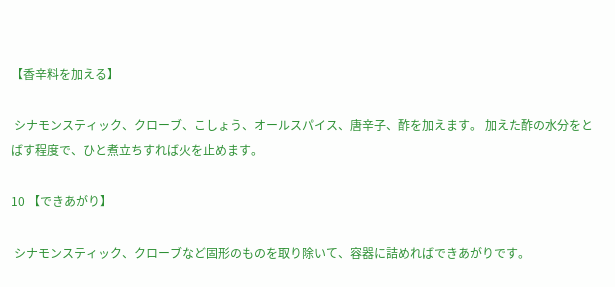【香辛料を加える】

 シナモンスティック、クローブ、こしょう、オールスパイス、唐辛子、酢を加えます。 加えた酢の水分をとばす程度で、ひと煮立ちすれば火を止めます。

10 【できあがり】

 シナモンスティック、クローブなど固形のものを取り除いて、容器に詰めればできあがりです。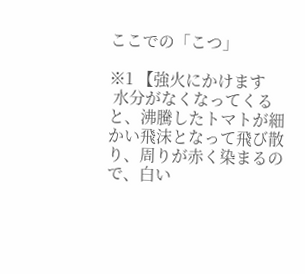ここでの「こつ」

※1 【強火にかけます
 水分がなくなってくると、沸騰したトマトが細かい飛沫となって飛び散り、周りが赤く染まるので、白い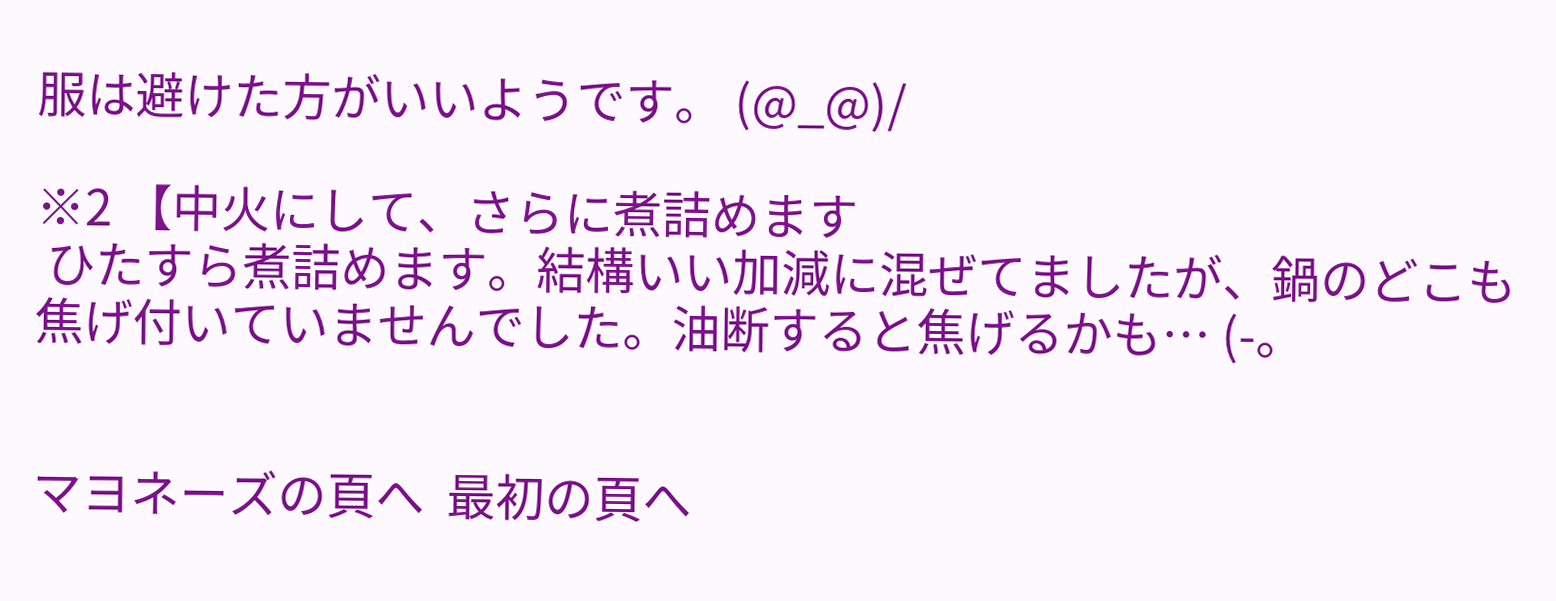服は避けた方がいいようです。 (@_@)/

※2 【中火にして、さらに煮詰めます
 ひたすら煮詰めます。結構いい加減に混ぜてましたが、鍋のどこも焦げ付いていませんでした。油断すると焦げるかも… (-。


マヨネーズの頁へ  最初の頁へ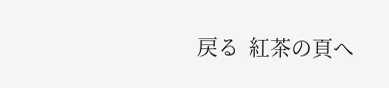戻る  紅茶の頁へ